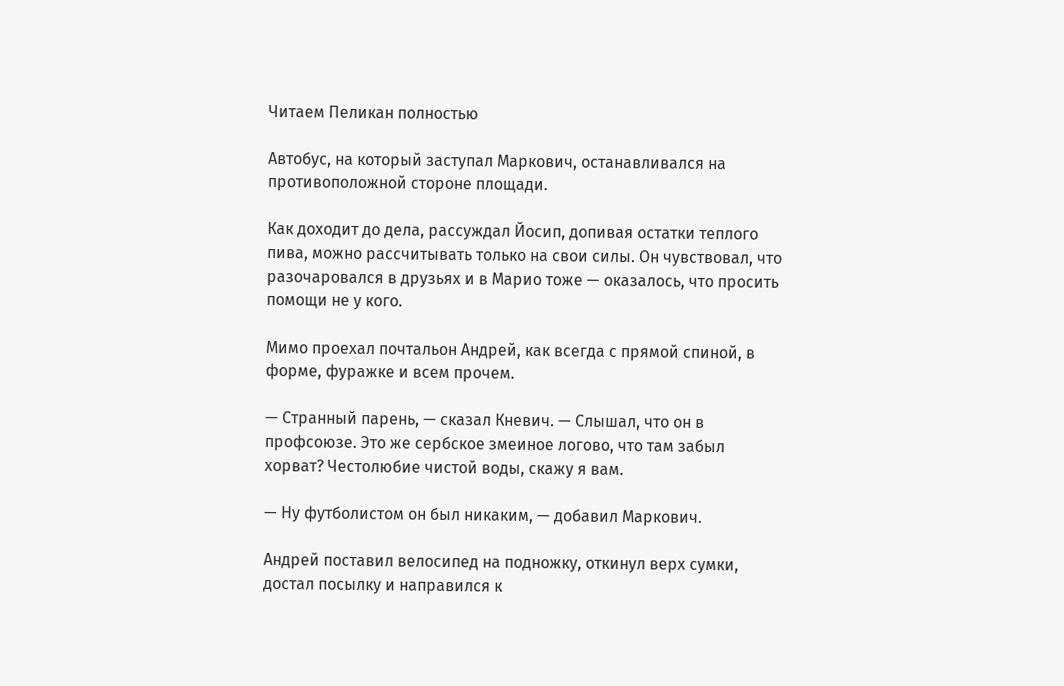Читаем Пеликан полностью

Автобус, на который заступал Маркович, останавливался на противоположной стороне площади.

Как доходит до дела, рассуждал Йосип, допивая остатки теплого пива, можно рассчитывать только на свои силы. Он чувствовал, что разочаровался в друзьях и в Марио тоже — оказалось, что просить помощи не у кого.

Мимо проехал почтальон Андрей, как всегда с прямой спиной, в форме, фуражке и всем прочем.

— Странный парень, — сказал Кневич. — Слышал, что он в профсоюзе. Это же сербское змеиное логово, что там забыл хорват? Честолюбие чистой воды, скажу я вам.

— Ну футболистом он был никаким, — добавил Маркович.

Андрей поставил велосипед на подножку, откинул верх сумки, достал посылку и направился к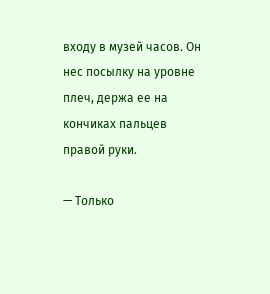входу в музей часов. Он нес посылку на уровне плеч, держа ее на кончиках пальцев правой руки.

— Только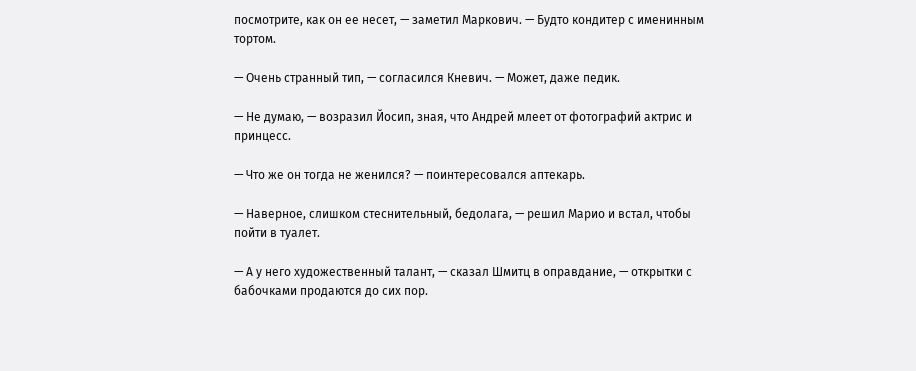посмотрите, как он ее несет, — заметил Маркович. — Будто кондитер с именинным тортом.

— Очень странный тип, — согласился Кневич. — Может, даже педик.

— Не думаю, — возразил Йосип, зная, что Андрей млеет от фотографий актрис и принцесс.

— Что же он тогда не женился? — поинтересовался аптекарь.

— Наверное, слишком стеснительный, бедолага, — решил Марио и встал, чтобы пойти в туалет.

— А у него художественный талант, — сказал Шмитц в оправдание, — открытки с бабочками продаются до сих пор.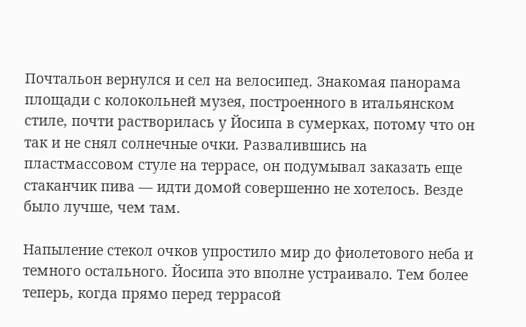Почтальон вернулся и сел на велосипед. Знакомая панорама площади с колокольней музея, построенного в итальянском стиле, почти растворилась у Йосипа в сумерках, потому что он так и не снял солнечные очки. Развалившись на пластмассовом стуле на террасе, он подумывал заказать еще стаканчик пива — идти домой совершенно не хотелось. Везде было лучше, чем там.

Напыление стекол очков упростило мир до фиолетового неба и темного остального. Йосипа это вполне устраивало. Тем более теперь, когда прямо перед террасой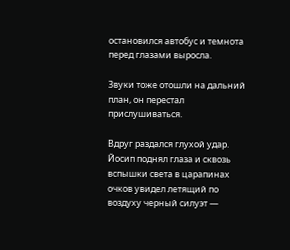остановился автобус и темнота перед глазами выросла.

Звуки тоже отошли на дальний план, он перестал прислушиваться.

Вдруг раздался глухой удар. Йосип поднял глаза и сквозь вспышки света в царапинах очков увидел летящий по воздуху черный силуэт —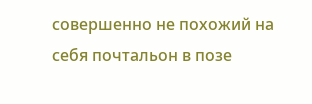совершенно не похожий на себя почтальон в позе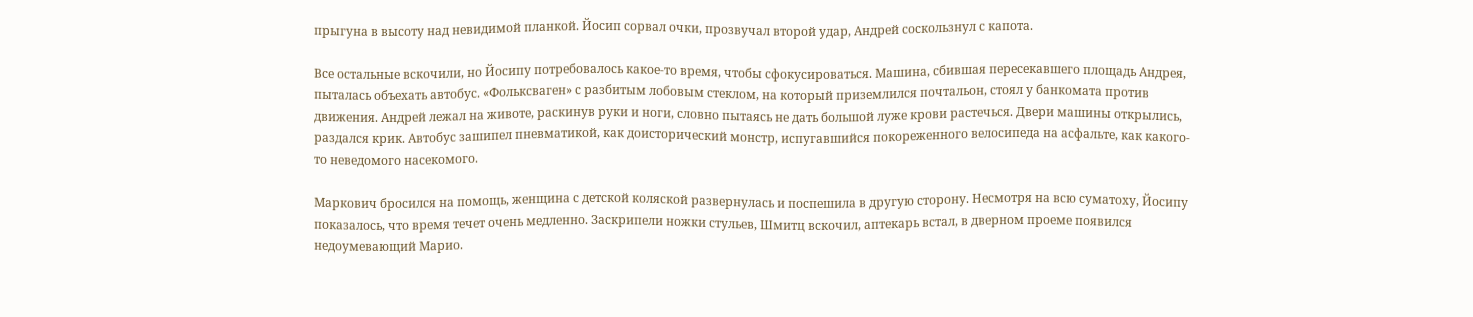прыгуна в высоту над невидимой планкой. Йосип сорвал очки, прозвучал второй удар, Андрей соскользнул с капота.

Все остальные вскочили, но Йосипу потребовалось какое-то время, чтобы сфокусироваться. Машина, сбившая пересекавшего площадь Андрея, пыталась объехать автобус. «Фольксваген» с разбитым лобовым стеклом, на который приземлился почтальон, стоял у банкомата против движения. Андрей лежал на животе, раскинув руки и ноги, словно пытаясь не дать большой луже крови растечься. Двери машины открылись, раздался крик. Автобус зашипел пневматикой, как доисторический монстр, испугавшийся покореженного велосипеда на асфальте, как какого-то неведомого насекомого.

Маркович бросился на помощь, женщина с детской коляской развернулась и поспешила в другую сторону. Несмотря на всю суматоху, Йосипу показалось, что время течет очень медленно. Заскрипели ножки стульев, Шмитц вскочил, аптекарь встал, в дверном проеме появился недоумевающий Марио.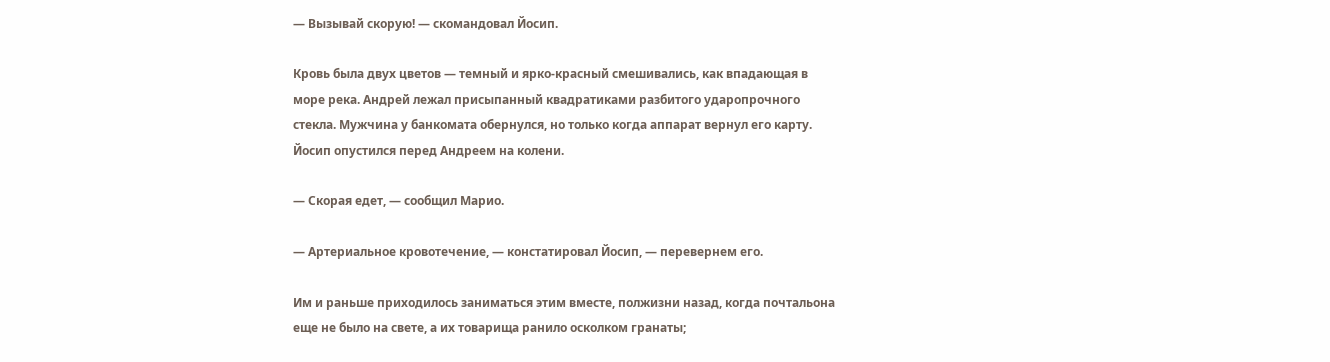— Вызывай скорую! — скомандовал Йосип.

Кровь была двух цветов — темный и ярко-красный смешивались, как впадающая в море река. Андрей лежал присыпанный квадратиками разбитого ударопрочного стекла. Мужчина у банкомата обернулся, но только когда аппарат вернул его карту. Йосип опустился перед Андреем на колени.

— Скорая едет, — сообщил Марио.

— Артериальное кровотечение, — констатировал Йосип, — перевернем его.

Им и раньше приходилось заниматься этим вместе, полжизни назад, когда почтальона еще не было на свете, а их товарища ранило осколком гранаты;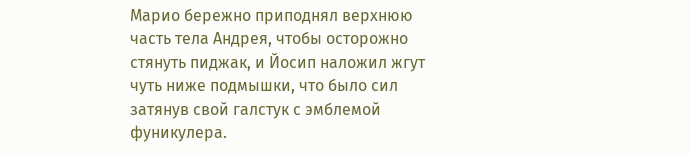Марио бережно приподнял верхнюю часть тела Андрея, чтобы осторожно стянуть пиджак, и Йосип наложил жгут чуть ниже подмышки, что было сил затянув свой галстук с эмблемой фуникулера.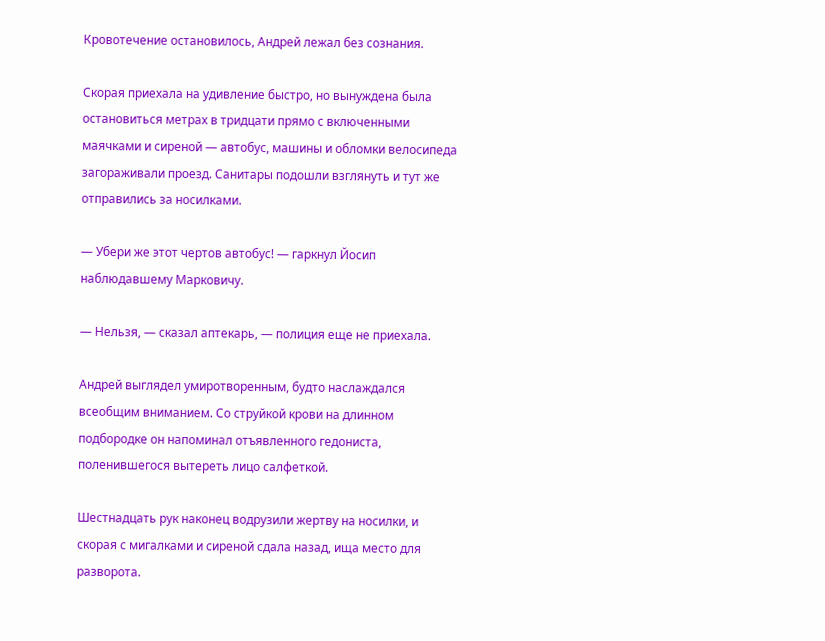Кровотечение остановилось, Андрей лежал без сознания.

Скорая приехала на удивление быстро, но вынуждена была остановиться метрах в тридцати прямо с включенными маячками и сиреной — автобус, машины и обломки велосипеда загораживали проезд. Санитары подошли взглянуть и тут же отправились за носилками.

— Убери же этот чертов автобус! — гаркнул Йосип наблюдавшему Марковичу.

— Нельзя, — сказал аптекарь, — полиция еще не приехала.

Андрей выглядел умиротворенным, будто наслаждался всеобщим вниманием. Со струйкой крови на длинном подбородке он напоминал отъявленного гедониста, поленившегося вытереть лицо салфеткой.

Шестнадцать рук наконец водрузили жертву на носилки, и скорая с мигалками и сиреной сдала назад, ища место для разворота.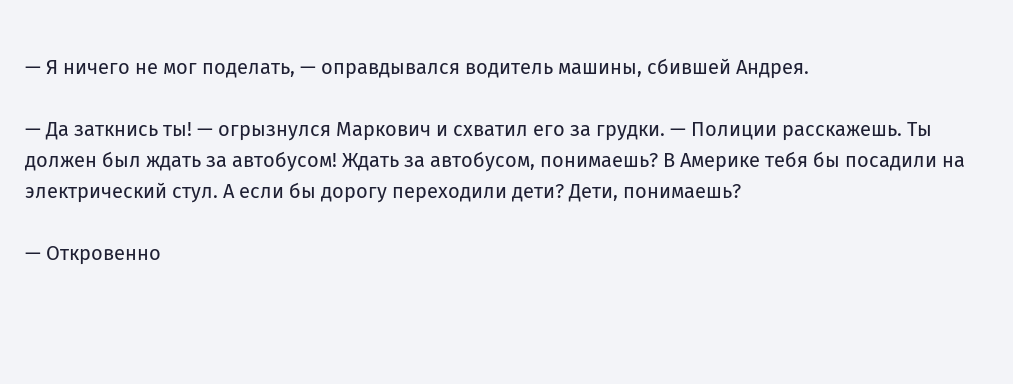— Я ничего не мог поделать, — оправдывался водитель машины, сбившей Андрея.

— Да заткнись ты! — огрызнулся Маркович и схватил его за грудки. — Полиции расскажешь. Ты должен был ждать за автобусом! Ждать за автобусом, понимаешь? В Америке тебя бы посадили на электрический стул. А если бы дорогу переходили дети? Дети, понимаешь?

— Откровенно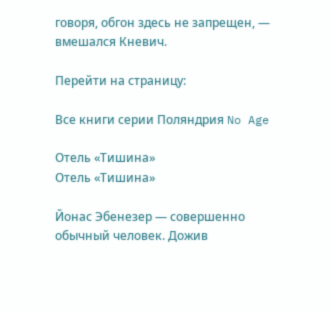говоря, обгон здесь не запрещен, — вмешался Кневич.

Перейти на страницу:

Все книги серии Поляндрия No Age

Отель «Тишина»
Отель «Тишина»

Йонас Эбенезер — совершенно обычный человек. Дожив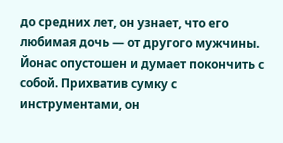до средних лет, он узнает, что его любимая дочь — от другого мужчины. Йонас опустошен и думает покончить с собой. Прихватив сумку с инструментами, он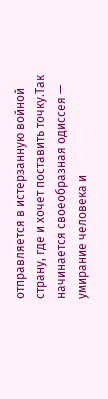отправляется в истерзанную войной страну, где и хочет поставить точку.Так начинается своеобразная одиссея — умирание человека и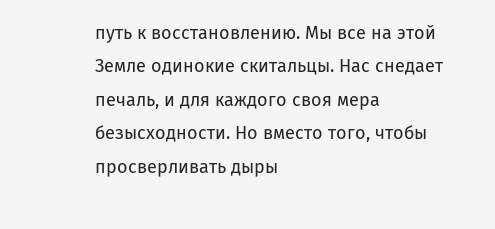путь к восстановлению. Мы все на этой Земле одинокие скитальцы. Нас снедает печаль, и для каждого своя мера безысходности. Но вместо того, чтобы просверливать дыры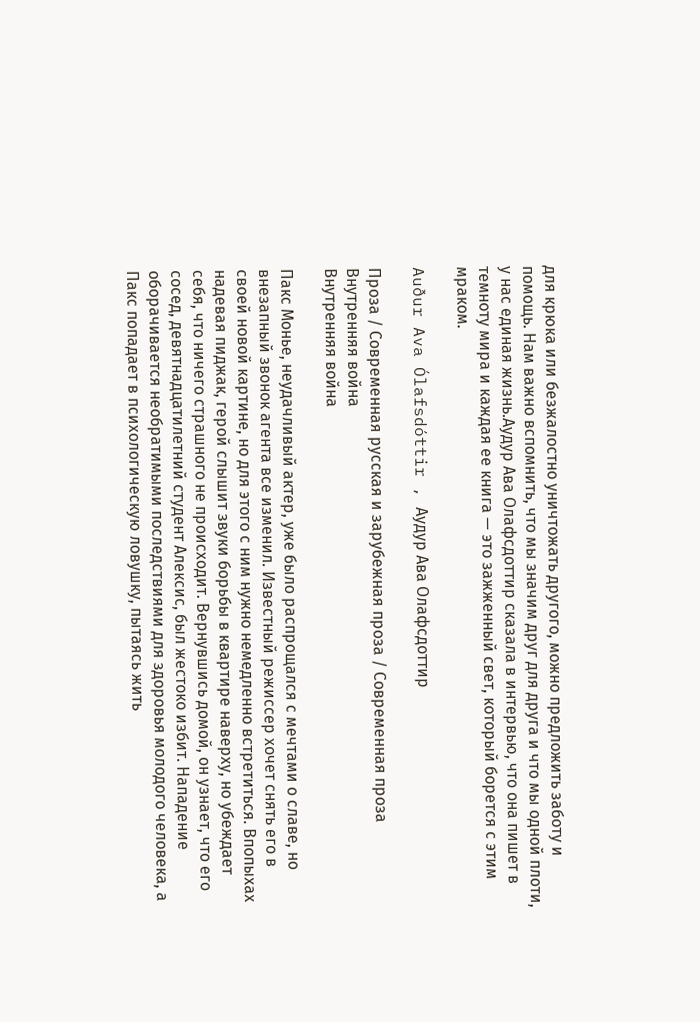для крюка или безжалостно уничтожать другого, можно предложить заботу и помощь. Нам важно вспомнить, что мы значим друг для друга и что мы одной плоти, у нас единая жизнь.Аудур Ава Олафсдоттир сказала в интервью, что она пишет в темноту мира и каждая ее книга — это зажженный свет, который борется с этим мраком.

Auður Ava Ólafsdóttir , Аудур Ава Олафсдоттир

Проза / Современная русская и зарубежная проза / Современная проза
Внутренняя война
Внутренняя война

Пакс Монье, неудачливый актер, уже было распрощался с мечтами о славе, но внезапный звонок агента все изменил. Известный режиссер хочет снять его в своей новой картине, но для этого с ним нужно немедленно встретиться. Впопыхах надевая пиджак, герой слышит звуки борьбы в квартире наверху, но убеждает себя, что ничего страшного не происходит. Вернувшись домой, он узнает, что его сосед, девятнадцатилетний студент Алексис, был жестоко избит. Нападение оборачивается необратимыми последствиями для здоровья молодого человека, а Пакс попадает в психологическую ловушку, пытаясь жить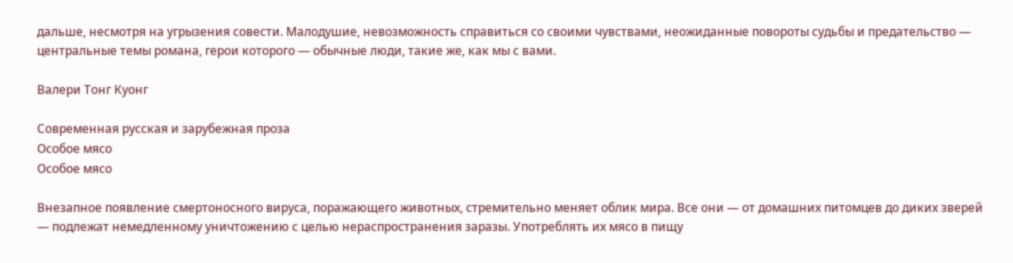дальше, несмотря на угрызения совести. Малодушие, невозможность справиться со своими чувствами, неожиданные повороты судьбы и предательство — центральные темы романа, герои которого — обычные люди, такие же, как мы с вами.

Валери Тонг Куонг

Современная русская и зарубежная проза
Особое мясо
Особое мясо

Внезапное появление смертоносного вируса, поражающего животных, стремительно меняет облик мира. Все они — от домашних питомцев до диких зверей — подлежат немедленному уничтожению с целью нераспространения заразы. Употреблять их мясо в пищу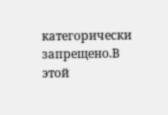категорически запрещено.В этой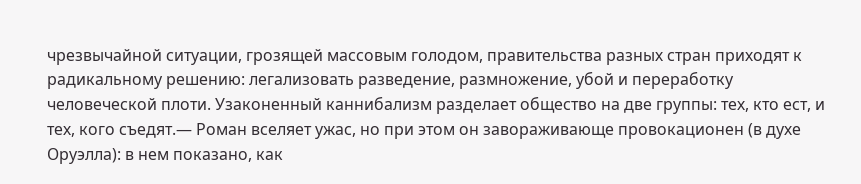чрезвычайной ситуации, грозящей массовым голодом, правительства разных стран приходят к радикальному решению: легализовать разведение, размножение, убой и переработку человеческой плоти. Узаконенный каннибализм разделает общество на две группы: тех, кто ест, и тех, кого съедят.— Роман вселяет ужас, но при этом он завораживающе провокационен (в духе Оруэлла): в нем показано, как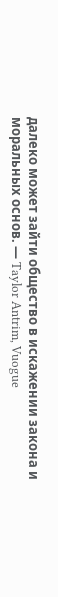далеко может зайти общество в искажении закона и моральных основ. — Taylor Antrim, Vuogue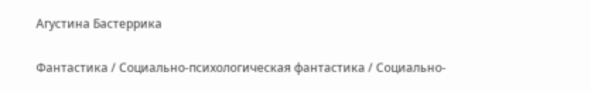Агустина Бастеррика

Фантастика / Социально-психологическая фантастика / Социально-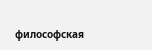философская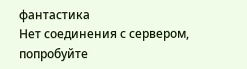фантастика
Нет соединения с сервером, попробуйте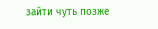зайти чуть позже